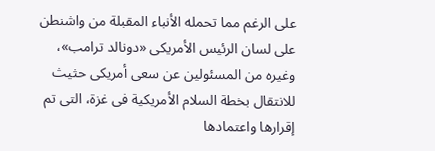على الرغم مما تحمله الأنباء المقبلة من واشنطن على لسان الرئيس الأمريكى «دونالد ترامب»، وغيره من المسئولين عن سعى أمريكى حثيث للانتقال بخطة السلام الأمريكية فى غزة، التى تم إقرارها واعتمادها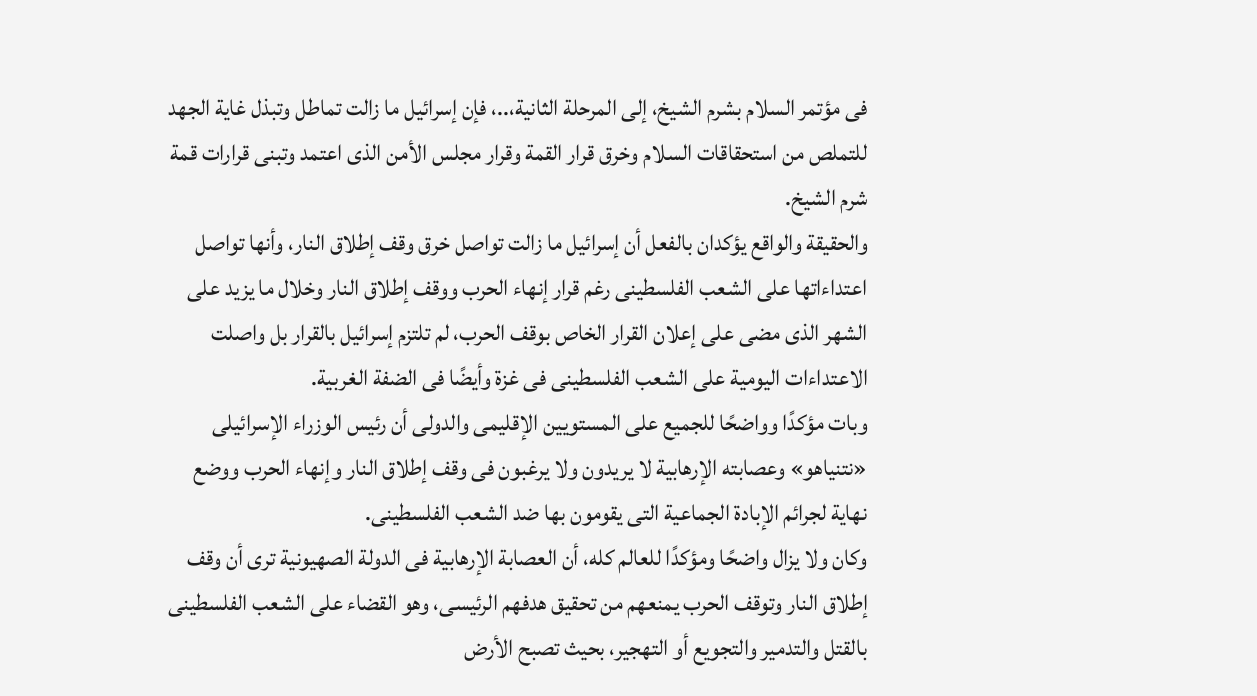فى مؤتمر السلام بشرم الشيخ، إلى المرحلة الثانية،..، فإن إسرائيل ما زالت تماطل وتبذل غاية الجهد للتملص من استحقاقات السلام وخرق قرار القمة وقرار مجلس الأمن الذى اعتمد وتبنى قرارات قمة شرم الشيخ.
والحقيقة والواقع يؤكدان بالفعل أن إسرائيل ما زالت تواصل خرق وقف إطلاق النار، وأنها تواصل اعتداءاتها على الشعب الفلسطينى رغم قرار إنهاء الحرب ووقف إطلاق النار وخلال ما يزيد على الشهر الذى مضى على إعلان القرار الخاص بوقف الحرب، لم تلتزم إسرائيل بالقرار بل واصلت الاعتداءات اليومية على الشعب الفلسطينى فى غزة وأيضًا فى الضفة الغربية.
وبات مؤكدًا وواضحًا للجميع على المستويين الإقليمى والدولى أن رئيس الوزراء الإسرائيلى «نتنياهو» وعصابته الإرهابية لا يريدون ولا يرغبون فى وقف إطلاق النار وإنهاء الحرب ووضع نهاية لجرائم الإبادة الجماعية التى يقومون بها ضد الشعب الفلسطينى.
وكان ولا يزال واضحًا ومؤكدًا للعالم كله، أن العصابة الإرهابية فى الدولة الصهيونية ترى أن وقف إطلاق النار وتوقف الحرب يمنعهم من تحقيق هدفهم الرئيسى، وهو القضاء على الشعب الفلسطينى بالقتل والتدمير والتجويع أو التهجير، بحيث تصبح الأرض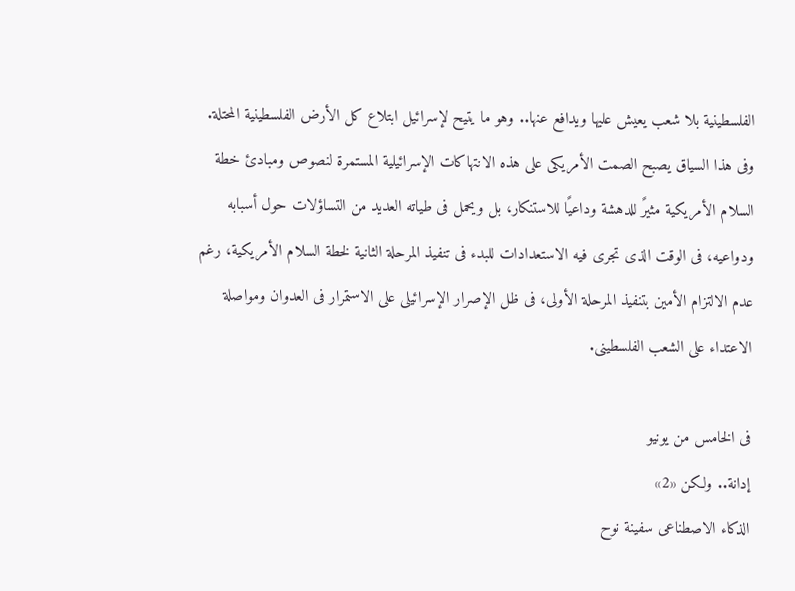الفلسطينية بلا شعب يعيش عليها ويدافع عنها.. وهو ما يتيح لإسرائيل ابتلاع كل الأرض الفلسطينية المحتلة.
وفى هذا السياق يصبح الصمت الأمريكى على هذه الانتهاكات الإسرائيلية المستمرة لنصوص ومبادئ خطة السلام الأمريكية مثيرً للدهشة وداعيًا للاستنكار، بل ويحمل فى طياته العديد من التساؤلات حول أسبابه ودواعيه، فى الوقت الذى تجرى فيه الاستعدادات للبدء فى تنفيذ المرحلة الثانية لخطة السلام الأمريكية، رغم عدم الالتزام الأمين بتنفيذ المرحلة الأولى، فى ظل الإصرار الإسرائيلى على الاستمرار فى العدوان ومواصلة الاعتداء على الشعب الفلسطينى.

فى الخامس من يونيو
إدانة.. ولكن «2»
الذكاء الاصطناعى سفينة نوح